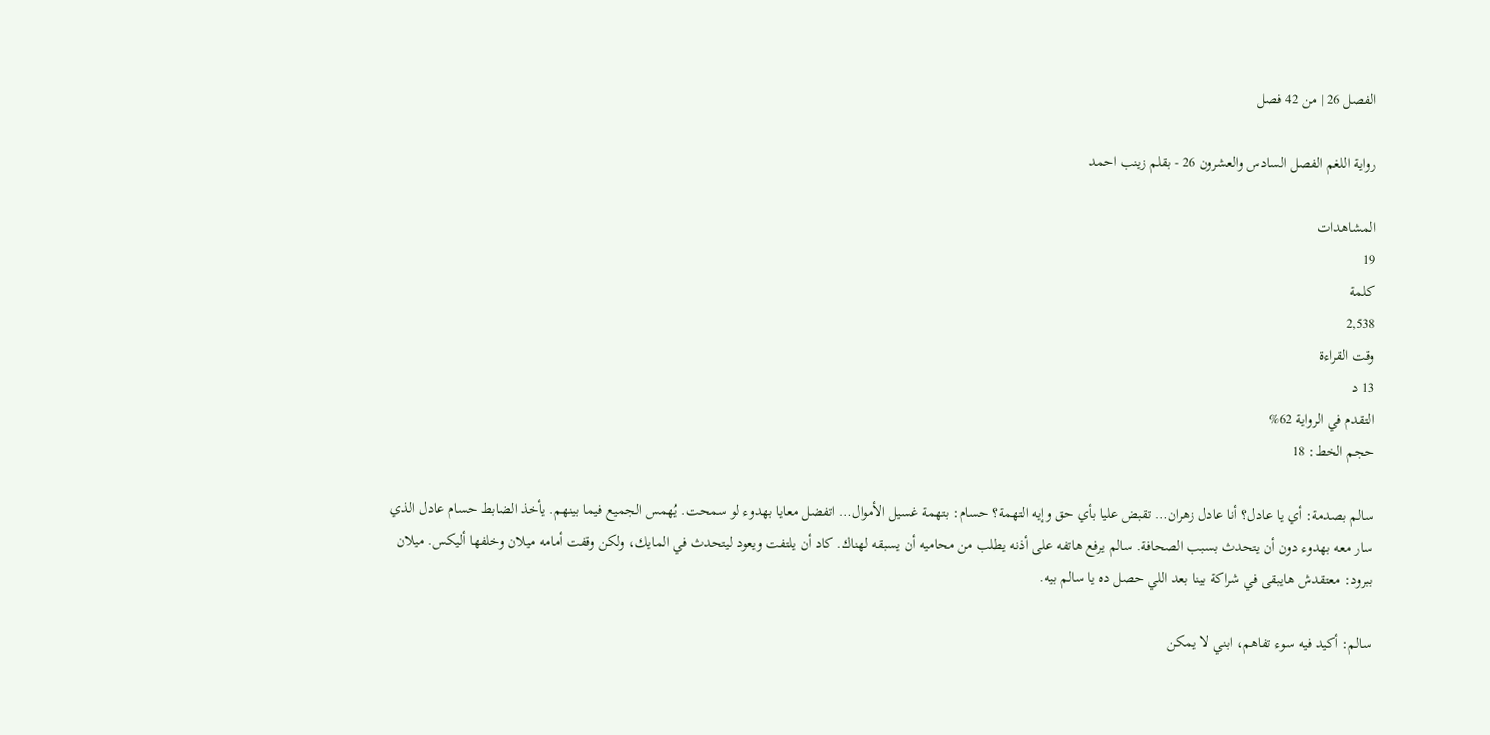الفصل 26 | من 42 فصل

رواية اللغم الفصل السادس والعشرون 26 - بقلم زينب احمد

المشاهدات
19
كلمة
2,538
وقت القراءة
13 د
التقدم في الرواية 62%
حجم الخط: 18

سالم بصدمة: أي يا عادل؟ أنا عادل زهران… تقبض عليا بأي حق وإيه التهمة؟ حسام: بتهمة غسيل الأموال… اتفضل معايا بهدوء لو سمحت. يُهمس الجميع فيما بينهم. يأخذ الضابط حسام عادل الذي سار معه بهدوء دون أن يتحدث بسبب الصحافة. سالم يرفع هاتفه على أذنه يطلب من محاميه أن يسبقه لهناك. كاد أن يلتفت ويعود ليتحدث في المايك، ولكن وقفت أمامه ميلان وخلفها أليكس. ميلان ببرود: معتقدش هايبقى في شراكة بينا بعد اللي حصل ده يا سالم بيه.

سالم: أكيد فيه سوء تفاهم، ابني لا يمكن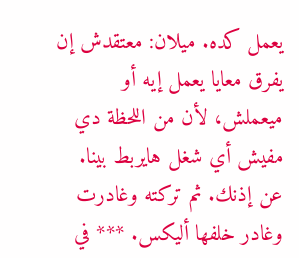يعمل كده. ميلان: معتقدش إن يفرق معايا يعمل إيه أو ميعملش، لأن من اللحظة دي مفيش أي شغل هايربط بينا. عن إذنك. ثم تركته وغادرت وغادر خلفها أليكس. *** في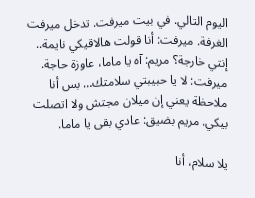اليوم التالي. في بيت ميرفت. تدخل ميرفت الغرفة. ميرفت: أنا قولت هالاقيكي نايمة.. إنتي خارجة؟ مريم: آه يا ماما، عاوزة حاجة. ميرفت: لا يا حبيبتي سلامتك… بس أنا ملاحظة يعني إن ميلان مجتش ولا اتصلت بيكي. مريم بضيق: عادي بقى يا ماما.

يلا سلام، أنا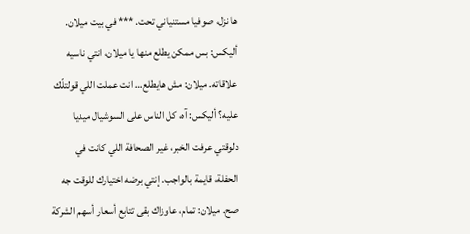ها نزل، صوفيا مستنياني تحت. *** في بيت ميلان. أليكس: بس ممكن يطلع منها يا ميلان، انتي ناسيه علاقاته. ميلان: مش هايطلع… انت عملت اللي قولتلّك عليه؟ أليكس: آه، كل الناس على السوشيال ميديا دلوقتي عرفت الخبر، غير الصحافة اللي كانت في الحفلة، قايمة بالواجب. إنتي برضه اختيارك للوقت جه صح. ميلان: تمام، عاوزاك بقى تتابع أسعار أسهم الشركة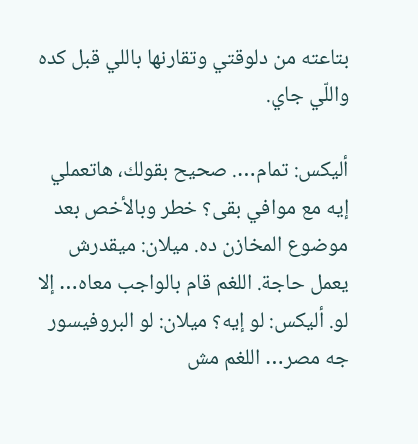بتاعته من دلوقتي وتقارنها باللي قبل كده واللّي جاي.

أليكس: تمام…. صحيح بقولك، هاتعملي إيه مع موافي بقى؟ خطر وبالأخص بعد موضوع المخازن ده. ميلان: ميقدرش يعمل حاجة. اللغم قام بالواجب معاه… إلا لو. أليكس: لو إيه؟ ميلان: لو البروفيسور جه مصر… اللغم مش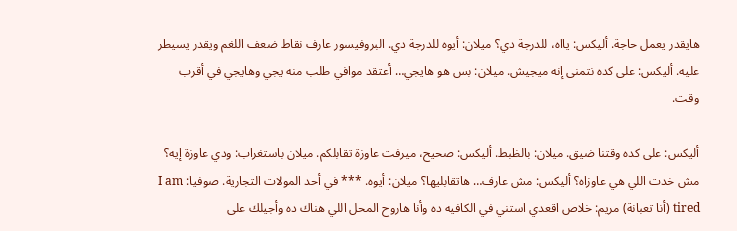هايقدر يعمل حاجة. أليكس: يااه، للدرجة دي؟ ميلان: أيوه للدرجة دي. البروفيسور عارف نقاط ضعف اللغم ويقدر يسيطر عليه. أليكس: على كده نتمنى إنه ميجيش. ميلان: بس هو هايجي… أعتقد موافي طلب منه يجي وهايجي في أقرب وقت.

أليكس: على كده وقتنا ضيق. ميلان: بالظبط. أليكس: صحيح، ميرفت عاوزة تقابلكم. ميلان باستغراب: ودي عاوزة إيه؟ مش خدت اللي هي عاوزاه؟ أليكس: مش عارف… هاتقابليها؟ ميلان: أيوه. *** في أحد المولات التجارية. صوفيا: I am tired (أنا تعبانة) مريم: خلاص اقعدي استني في الكافيه ده وأنا هاروح المحل اللي هناك ده وأجيلك على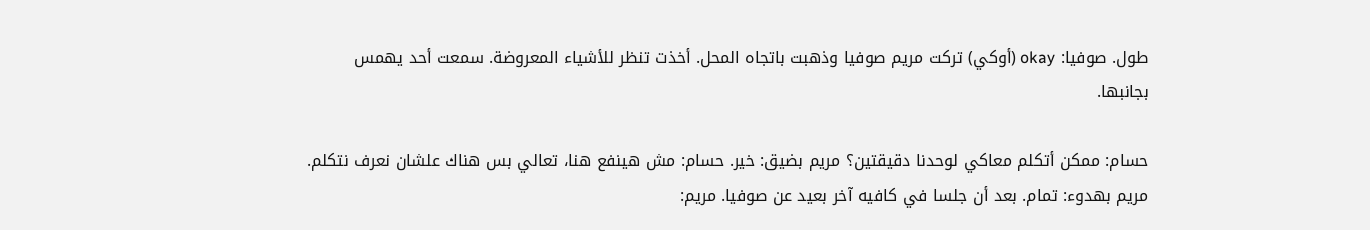طول. صوفيا: okay (أوكي) تركت مريم صوفيا وذهبت باتجاه المحل. أخذت تنظر للأشياء المعروضة. سمعت أحد يهمس بجانبها.

حسام: ممكن أتكلم معاكي لوحدنا دقيقتين؟ مريم بضيق: خير. حسام: مش هينفع هنا، تعالي بس هناك علشان نعرف نتكلم. مريم بهدوء: تمام. بعد أن جلسا في كافيه آخر بعيد عن صوفيا. مريم: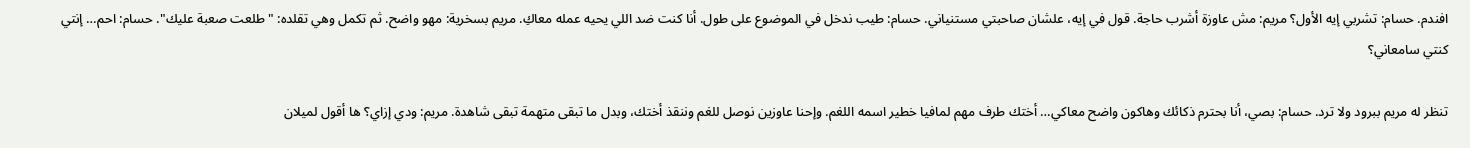افندم. حسام: تشربي إيه الأول؟ مريم: مش عاوزة أشرب حاجة. قول في إيه، علشان صاحبتي مستنياني. حسام: طيب ندخل في الموضوع على طول. أنا كنت ضد اللي يحيه عمله معاكِ. مريم بسخرية: مهو واضح. ثم تكمل وهي تقلده: "طلعت صعبة عليك". حسام: احم… إنتي كنتي سامعاني؟

تنظر له مريم ببرود ولا ترد. حسام: بصي، أنا بحترم ذكائك وهاكون واضح معاكي… أختك طرف مهم لمافيا خطير اسمه اللغم. وإحنا عاوزين نوصل للغم وننقذ أختك، وبدل ما تبقى متهمة تبقى شاهدة. مريم: ودي إزاي؟ ها أقول لميلان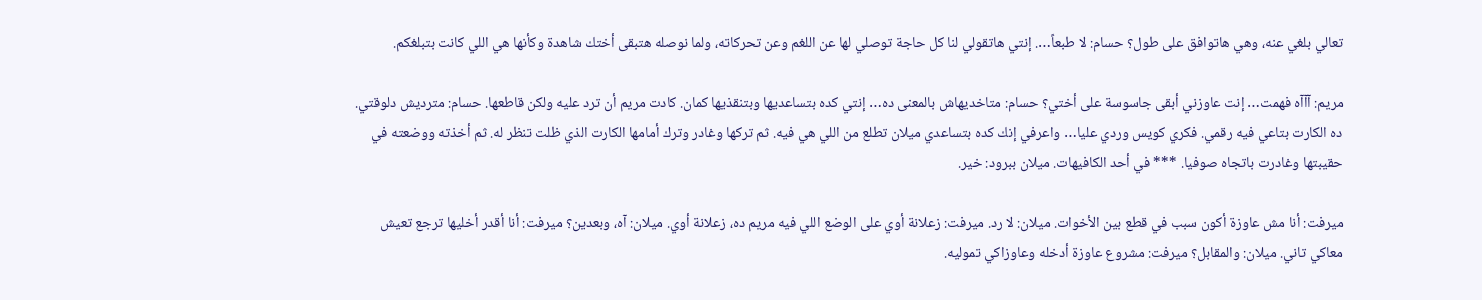تعالي بلغي عنه، وهي هاتوافق على طول؟ حسام: لا طبعاً…. إنتي هاتقولي لنا كل حاجة توصلي لها عن اللغم وعن تحركاته، ولما نوصله هتبقى أختك شاهدة وكأنها هي اللي كانت بتبلغكم.

مريم: آآآه فهمت… إنت عاوزني أبقى جاسوسة على أختي؟ حسام: متاخديهاش بالمعنى ده… إنتي كده بتساعديها وبتنقذيها كمان. كادت مريم أن ترد عليه ولكن قاطعها. حسام: مترديش دلوقتي. ده الكارت بتاعي فيه رقمي. فكري كويس وردي عليا… واعرفي إنك كده بتساعدي ميلان تطلع من اللي هي فيه. ثم تركها وغادر وترك أمامها الكارت الذي ظلت تنظر له. ثم أخذته ووضعته في حقيبتها وغادرت باتجاه صوفيا. *** في أحد الكافيهات. ميلان ببرود: خير.

ميرفت: أنا مش عاوزة أكون سبب في قطع بين الأخوات. ميلان: لا رد. ميرفت: زعلانة أوي على الوضع اللي فيه مريم ده، زعلانة أوي. ميلان: آه، وبعدين؟ ميرفت: أنا أقدر أخليها ترجع تعيش معاكي تاني. ميلان: والمقابل؟ ميرفت: مشروع عاوزة أدخله وعاوزاكي تموليه.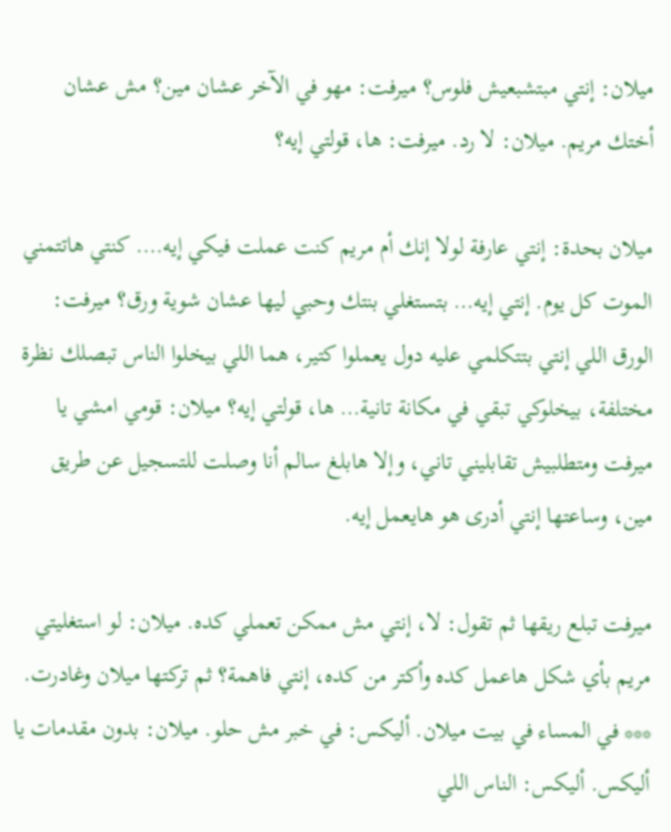ميلان: إنتي مبتشبعيش فلوس؟ ميرفت: مهو في الآخر عشان مين؟ مش عشان أختك مريم. ميلان: لا رد. ميرفت: ها، قولتي إيه؟

ميلان بحدة: إنتي عارفة لولا إنك أم مريم كنت عملت فيكي إيه…. كنتي هاتتمني الموت كل يوم. إنتي إيه… بتستغلي بنتك وحبي ليها عشان شوية ورق؟ ميرفت: الورق اللي إنتي بتتكلمي عليه دول يعملوا كتير، هما اللي بيخلوا الناس تبصلك نظرة مختلفة، بيخلوكي تبقي في مكانة تانية… ها، قولتي إيه؟ ميلان: قومي امشي يا ميرفت ومتطلبيش تقابليني تاني، وإلا هابلغ سالم أنا وصلت للتسجيل عن طريق مين، وساعتها إنتي أدرى هو هايعمل إيه.

ميرفت تبلع ريقها ثم تقول: لا، إنتي مش ممكن تعملي كده. ميلان: لو استغليتي مريم بأي شكل هاعمل كده وأكتر من كده، إنتي فاهمة؟ ثم تركتها ميلان وغادرت. *** في المساء في بيت ميلان. أليكس: في خبر مش حلو. ميلان: بدون مقدمات يا أليكس. أليكس: الناس اللي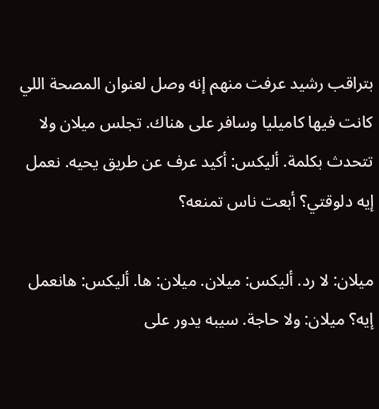بتراقب رشيد عرفت منهم إنه وصل لعنوان المصحة اللي كانت فيها كاميليا وسافر على هناك. تجلس ميلان ولا تتحدث بكلمة. أليكس: أكيد عرف عن طريق يحيه. نعمل إيه دلوقتي؟ أبعت ناس تمنعه؟

ميلان: لا رد. أليكس: ميلان. ميلان: ها. أليكس: هانعمل إيه؟ ميلان: ولا حاجة. سيبه يدور على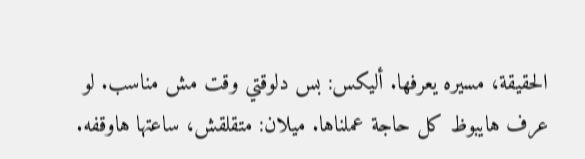الحقيقة، مسيره يعرفها. أليكس: بس دلوقتي وقت مش مناسب. لو عرف هايبوظ كل حاجة عملناها. ميلان: متقلقش، ساعتها هاوقفه.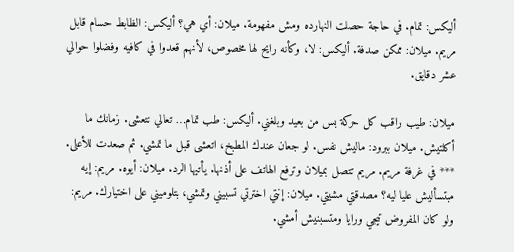أليكس: تمام. في حاجة حصلت النهارده ومش مفهومة. ميلان: أي هي؟ أليكس: الظابط حسام قابل مريم. ميلان: ممكن صدفة. أليكس: لا، وكأنه رايح لها مخصوص، لأنهم قعدوا في كافيه وفضلوا حوالي عشر دقايق.

ميلان: طيب راقب كل حركة بس من بعيد وبلغني. أليكس: طب تمام… تعالي نتعشى. زمانك ما أكلتيش. ميلان ببرود: ماليش نفس. لو جعان عندك المطبخ، اتعشى قبل ما تمشي. ثم صعدت للأعلى. *** في غرفة مريم. مريم تتصل بميلان وترفع الهاتف على أذنها. يأتيها الرد. ميلان: أيوه. مريم: إيه مبتسأليش عليا ليه؟ مصدقتي مشيتي. ميلان: إنتي اخترتي تسبيني وتمشي، بتلوميني على اختيارك. مريم: ولو كان المفروض تيجي ورايا ومتسبنيش أمشي.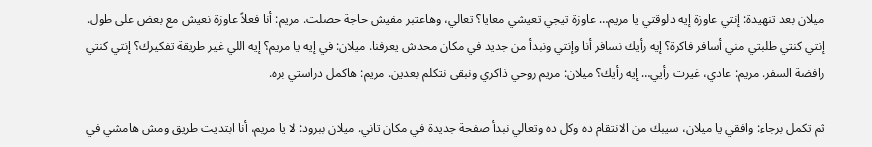ميلان بعد تنهيدة: إنتي عاوزة إيه دلوقتي يا مريم… عاوزة تيجي تعيشي معايا؟ تعالي، وهاعتبر مفيش حاجة حصلت. مريم: أنا فعلاً عاوزة نعيش مع بعض على طول. إنتي كنتي طلبتي مني أسافر فاكرة؟ إيه رأيك نسافر أنا وإنتي ونبدأ من جديد في مكان محدش يعرفنا. ميلان: في إيه يا مريم؟ إيه اللي غير طريقة تفكيرك؟ إنتي كنتي رافضة السفر. مريم: عادي، غيرت رأيي… إيه رأيك؟ ميلان: مريم روحي ذاكري ونبقى نتكلم بعدين. مريم: هاكمل دراستي بره.

ثم تكمل برجاء: وافقي يا ميلان، سيبك من الانتقام ده وكل ده وتعالي نبدأ صفحة جديدة في مكان تاني. ميلان ببرود: لا يا مريم، أنا ابتديت طريق ومش هامشي في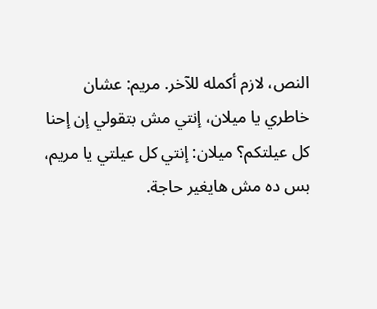النص، لازم أكمله للآخر. مريم: عشان خاطري يا ميلان، إنتي مش بتقولي إن إحنا كل عيلتكم؟ ميلان: إنتي كل عيلتي يا مريم، بس ده مش هايغير حاجة.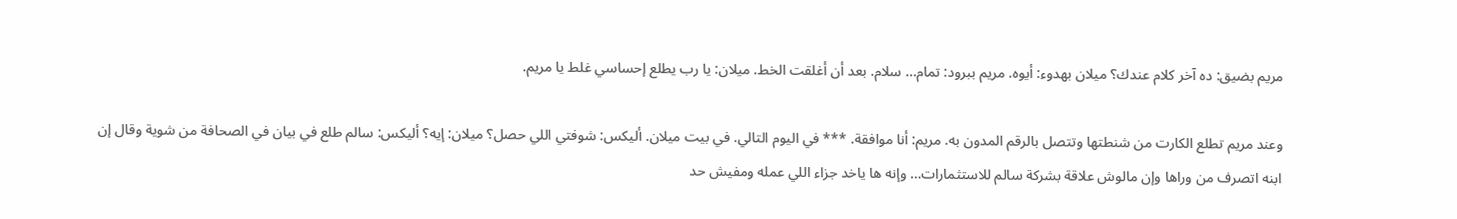مريم بضيق: ده آخر كلام عندك؟ ميلان بهدوء: أيوه. مريم ببرود: تمام… سلام. بعد أن أغلقت الخط. ميلان: يا رب يطلع إحساسي غلط يا مريم.

وعند مريم تطلع الكارت من شنطتها وتتصل بالرقم المدون به. مريم: أنا موافقة. *** في اليوم التالي. في بيت ميلان. أليكس: شوفتي اللي حصل؟ ميلان: إيه؟ أليكس: سالم طلع في بيان في الصحافة من شوية وقال إن ابنه اتصرف من وراها وإن مالوش علاقة بشركة سالم للاستثمارات… وإنه ها ياخد جزاء اللي عمله ومفيش حد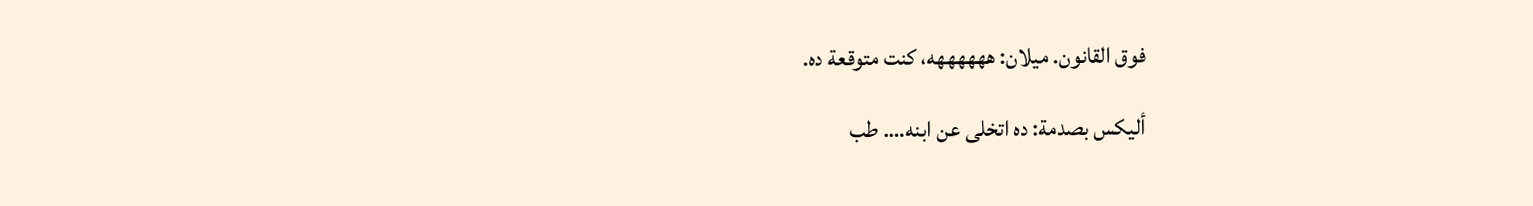فوق القانون. ميلان: ههههههه، كنت متوقعة ده.

أليكس بصدمة: ده اتخلى عن ابنه…. طب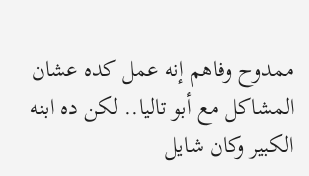ممدوح وفاهم إنه عمل كده عشان المشاكل مع أبو تاليا.. لكن ده ابنه الكبير وكان شايل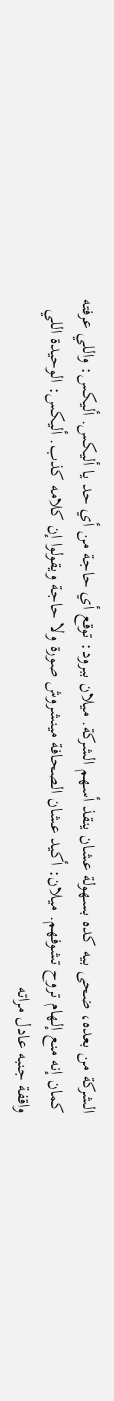الشركة من بعده، ضحى بيه كده بسهولة عشان ينقذ أسهم الشركة. ميلان ببرود: توقع أي حاجة من أي حد يا أليكس. أليكس: واللي عرفته كمان إنه منع إلهام تروح تشوفهم. ميلان: أكيد عشان الصحافة مينشروش صورة ولا حاجة ويقولوا إن كلامه كذب. أليكس: الوحيدة اللي واقفة جنبه عادل مراته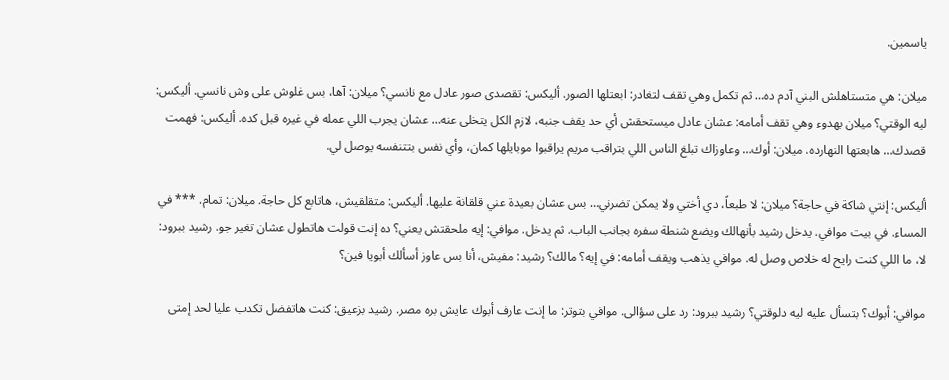ياسمين.

ميلان: هي متستاهلش البني آدم ده… ثم تكمل وهي تقف لتغادر: ابعتلها الصور. أليكس: تقصدى صور عادل مع نانسي؟ ميلان: آها، بس غلوش على وش نانسي. أليكس: ليه الوقتي؟ ميلان بهدوء وهي تقف أمامه: عشان عادل ميستحقش أي حد يقف جنبه، لازم الكل يتخلى عنه… عشان يجرب اللي عمله في غيره قبل كده. أليكس: فهمت قصدك… هابعتها النهارده. ميلان: أوك… وعاوزاك تبلغ الناس اللي بتراقب مريم يراقبوا موبايلها كمان، وأي نفس بتتنفسه يوصل لي.

أليكس: إنتي شاكة في حاجة؟ ميلان: لا طبعاً، دي أختي ولا يمكن تضرني… بس عشان بعيدة عني قلقانة عليها. أليكس: متقلقيش، هاتابع كل حاجة. ميلان: تمام. *** في المساء. في بيت موافي. يدخل رشيد بأنهالك ويضع شنطة سفره بجانب الباب. ثم يدخل. موافي: إيه ملحقتش يعني؟ ده إنت قولت هاتطول عشان تغير جو. رشيد ببرود: لا، ما اللي كنت رايح له خلاص وصل له. موافي يذهب ويقف أمامه: في إيه؟ مالك؟ رشيد: مفيش، أنا بس عاوز أسألك أبويا فين؟

موافي: أبوك؟ بتسأل عليه ليه دلوقتي؟ رشيد ببرود: رد على سؤالى. موافي بتوتر: ما إنت عارف أبوك عايش بره مصر. رشيد بزعيق: كنت هاتفضل تكدب عليا لحد إمتى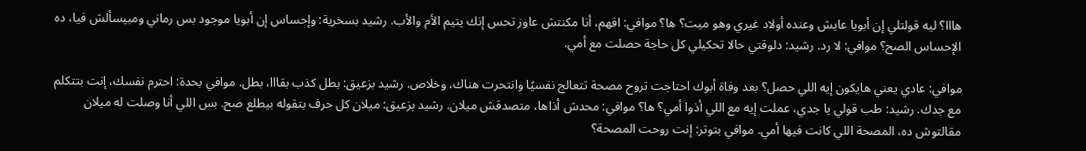هااا؟ ليه قولتلي إن أبويا عايش وعنده أولاد غيري وهو ميت؟ ها؟ موافي: افهم، أنا مكنتش عاوز تحس إنك يتيم الأم والأب. رشيد بسخرية: وإحساس إن أبويا موجود بس رماني ومبيسألش فيا، ده الإحساس الصح؟ موافي: لا رد. رشيد: دلوقتي حالا تحكيلي كل حاجة حصلت مع أمي.

موافي: عادي يعني هايكون إيه اللي حصل؟ بعد وفاة أبوك احتاجت تروح مصحة تتعالج نفسيًا وانتحرت هناك، وخلاص. رشيد بزعيق: بطل كذب بقااا، بطل. موافي بحدة: احترم نفسك، إنت بتتكلم مع جدك. رشيد: طب قولي يا جدي، عملت إيه مع اللي أذوا أمي؟ ها؟ موافي: محدش أذاها، متصدقش ميلان. رشيد بزعيق: ميلان كل حرف بتقوله بيطلع صح. بس اللي أنا وصلت له ميلان مقالتوش ده، المصحة اللي كانت فيها أمي. موافي بتوتر: إنت روحت المصحة؟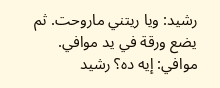رشيد: ويا ريتني ماروحت. ثم يضع ورقة في يد موافي. موافي: إيه ده؟ رشيد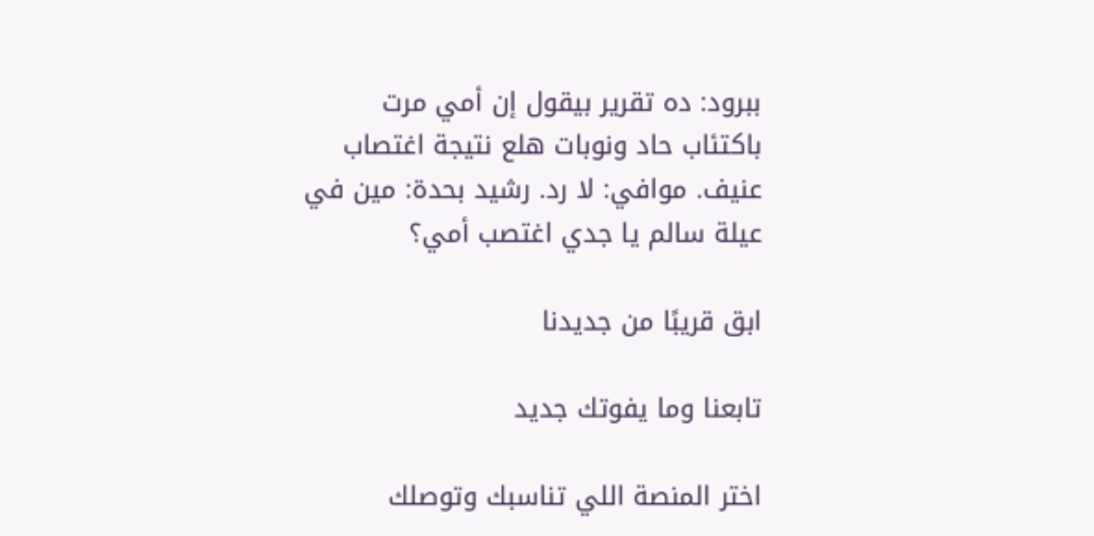ببرود: ده تقرير بيقول إن أمي مرت باكتئاب حاد ونوبات هلع نتيجة اغتصاب عنيف. موافي: لا رد. رشيد بحدة: مين في عيلة سالم يا جدي اغتصب أمي؟

ابق قريبًا من جديدنا

تابعنا وما يفوتك جديد

اختر المنصة اللي تناسبك وتوصلك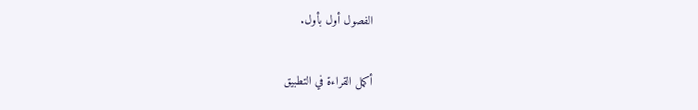الفصول أول بأول.

أكمل القراءة في التطبيق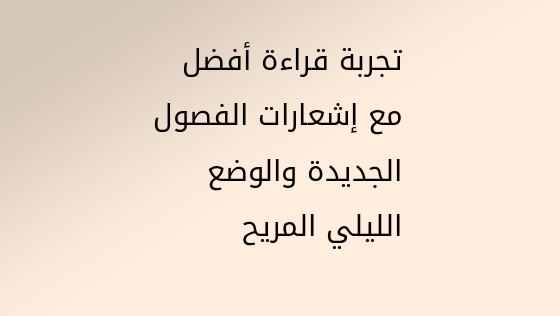تجربة قراءة أفضل مع إشعارات الفصول الجديدة والوضع الليلي المريح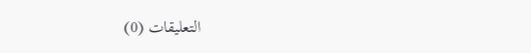التعليقات (0)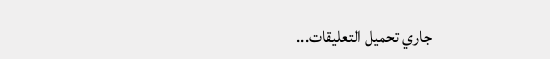جاري تحميل التعليقات...